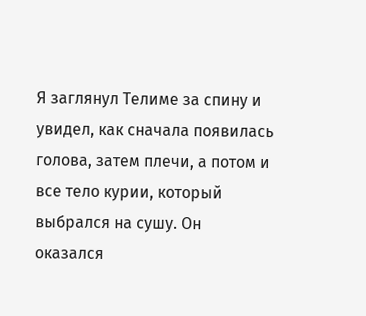Я заглянул Телиме за спину и увидел, как сначала появилась голова, затем плечи, а потом и все тело курии, который выбрался на сушу. Он оказался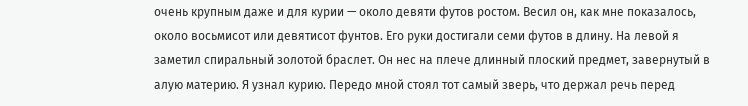очень крупным даже и для курии — около девяти футов ростом. Весил он, как мне показалось, около восьмисот или девятисот фунтов. Его руки достигали семи футов в длину. На левой я заметил спиральный золотой браслет. Он нес на плече длинный плоский предмет, завернутый в алую материю. Я узнал курию. Передо мной стоял тот самый зверь, что держал речь перед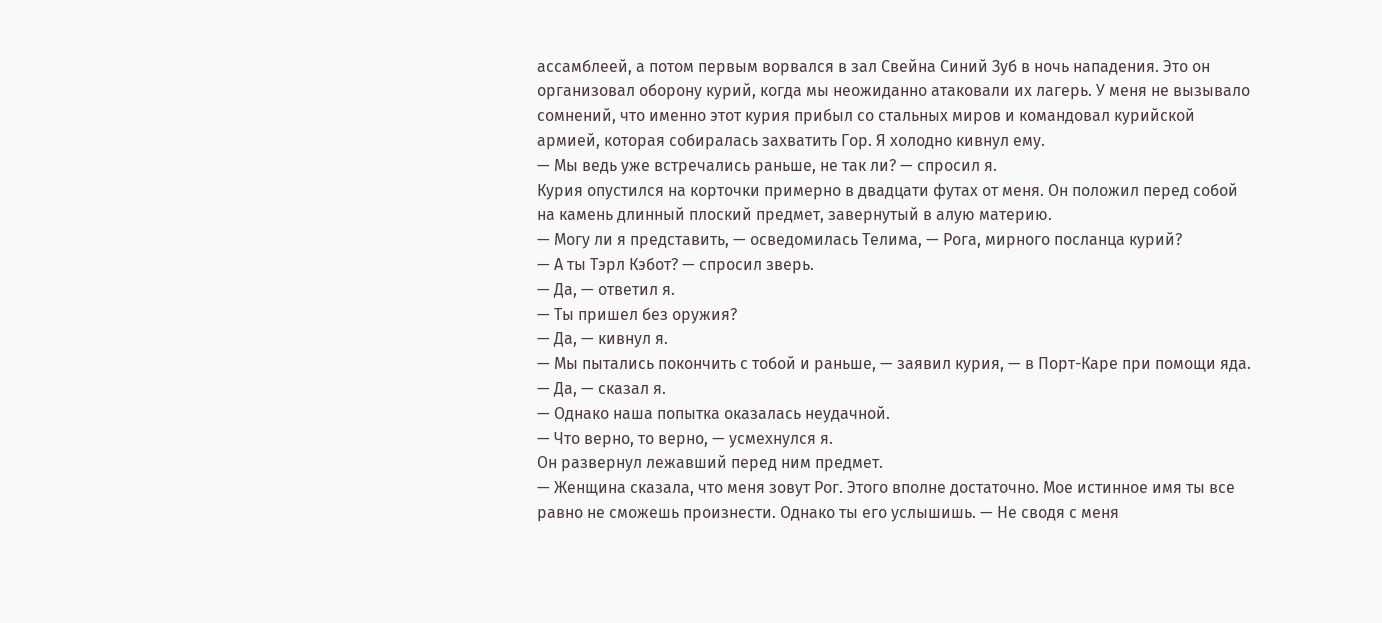ассамблеей, а потом первым ворвался в зал Свейна Синий Зуб в ночь нападения. Это он организовал оборону курий, когда мы неожиданно атаковали их лагерь. У меня не вызывало сомнений, что именно этот курия прибыл со стальных миров и командовал курийской армией, которая собиралась захватить Гор. Я холодно кивнул ему.
— Мы ведь уже встречались раньше, не так ли? — спросил я.
Курия опустился на корточки примерно в двадцати футах от меня. Он положил перед собой на камень длинный плоский предмет, завернутый в алую материю.
— Могу ли я представить, — осведомилась Телима, — Рога, мирного посланца курий?
— А ты Тэрл Кэбот? — спросил зверь.
— Да, — ответил я.
— Ты пришел без оружия?
— Да, — кивнул я.
— Мы пытались покончить с тобой и раньше, — заявил курия, — в Порт-Каре при помощи яда.
— Да, — сказал я.
— Однако наша попытка оказалась неудачной.
— Что верно, то верно, — усмехнулся я.
Он развернул лежавший перед ним предмет.
— Женщина сказала, что меня зовут Рог. Этого вполне достаточно. Мое истинное имя ты все равно не сможешь произнести. Однако ты его услышишь. — Не сводя с меня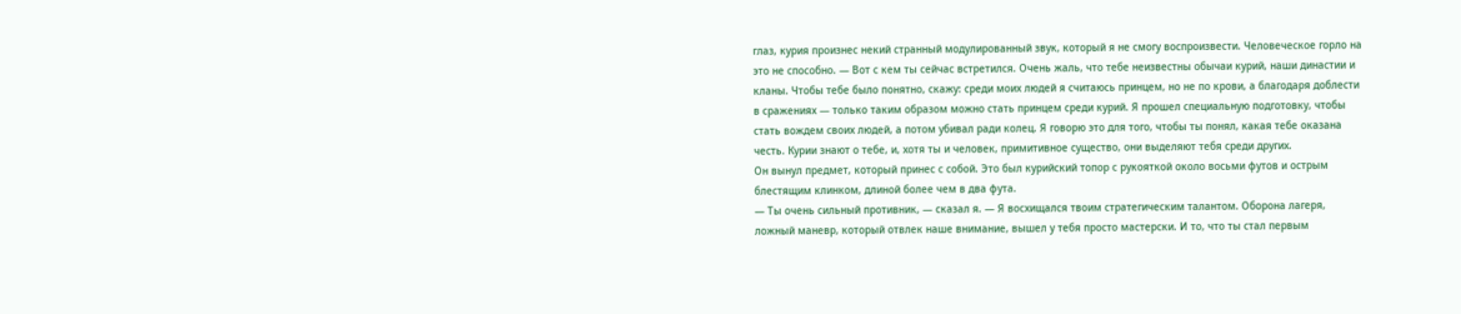глаз, курия произнес некий странный модулированный звук, который я не смогу воспроизвести. Человеческое горло на это не способно. — Вот с кем ты сейчас встретился. Очень жаль, что тебе неизвестны обычаи курий, наши династии и кланы. Чтобы тебе было понятно, скажу: среди моих людей я считаюсь принцем, но не по крови, а благодаря доблести в сражениях — только таким образом можно стать принцем среди курий. Я прошел специальную подготовку, чтобы стать вождем своих людей, а потом убивал ради колец. Я говорю это для того, чтобы ты понял, какая тебе оказана честь. Курии знают о тебе, и, хотя ты и человек, примитивное существо, они выделяют тебя среди других.
Он вынул предмет, который принес с собой. Это был курийский топор с рукояткой около восьми футов и острым блестящим клинком, длиной более чем в два фута.
— Ты очень сильный противник, — сказал я. — Я восхищался твоим стратегическим талантом. Оборона лагеря, ложный маневр, который отвлек наше внимание, вышел у тебя просто мастерски. И то, что ты стал первым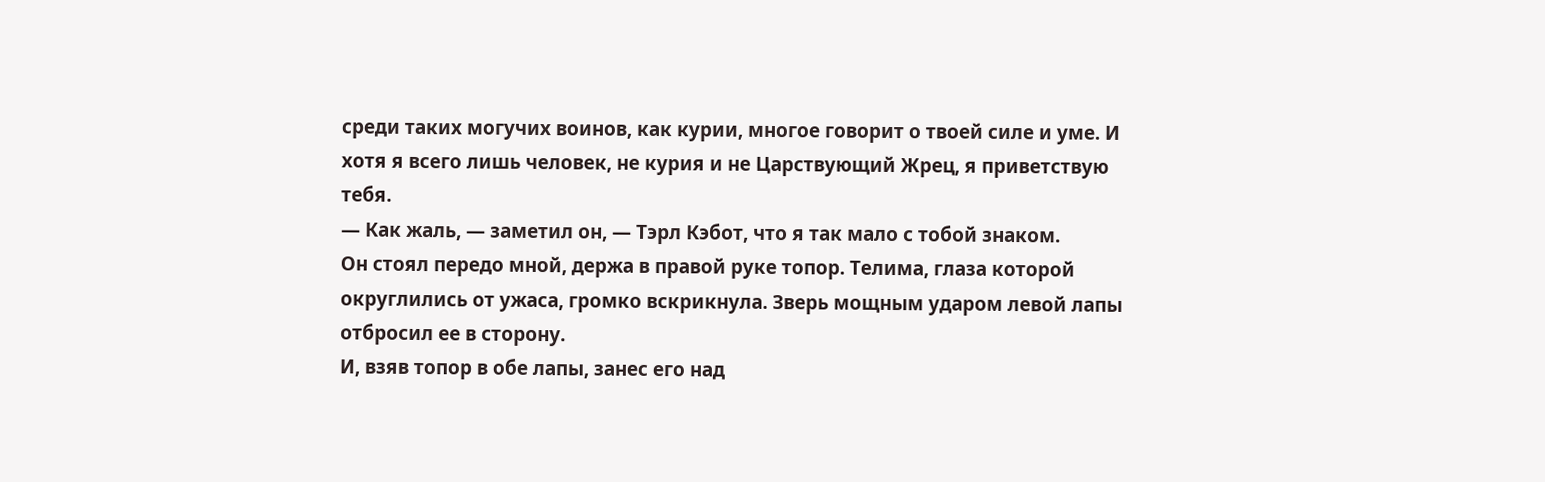среди таких могучих воинов, как курии, многое говорит о твоей силе и уме. И хотя я всего лишь человек, не курия и не Царствующий Жрец, я приветствую тебя.
— Как жаль, — заметил он, — Тэрл Кэбот, что я так мало с тобой знаком.
Он стоял передо мной, держа в правой руке топор. Телима, глаза которой округлились от ужаса, громко вскрикнула. Зверь мощным ударом левой лапы отбросил ее в сторону.
И, взяв топор в обе лапы, занес его над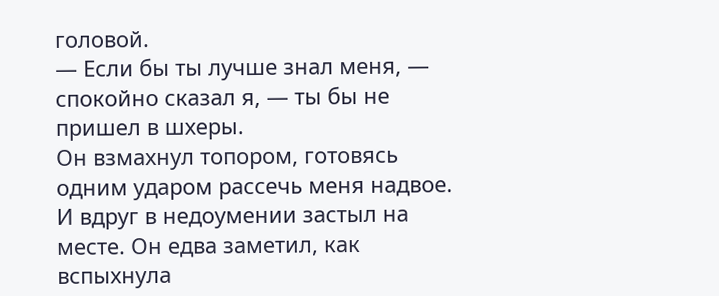головой.
— Если бы ты лучше знал меня, — спокойно сказал я, — ты бы не пришел в шхеры.
Он взмахнул топором, готовясь одним ударом рассечь меня надвое. И вдруг в недоумении застыл на месте. Он едва заметил, как вспыхнула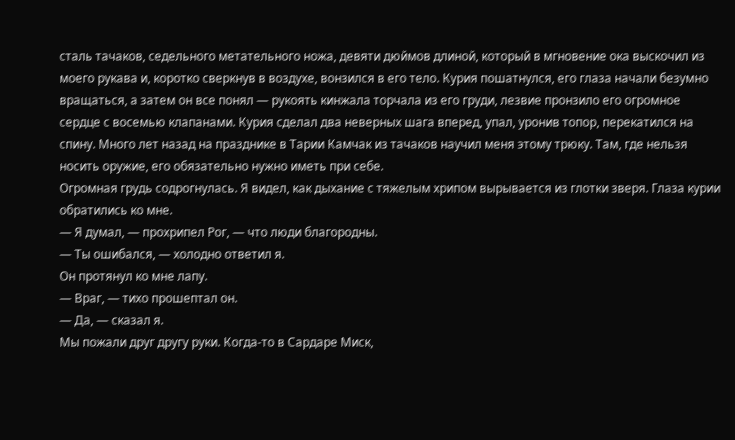сталь тачаков, седельного метательного ножа, девяти дюймов длиной, который в мгновение ока выскочил из моего рукава и, коротко сверкнув в воздухе, вонзился в его тело. Курия пошатнулся, его глаза начали безумно вращаться, а затем он все понял — рукоять кинжала торчала из его груди, лезвие пронзило его огромное сердце с восемью клапанами. Курия сделал два неверных шага вперед, упал, уронив топор, перекатился на спину. Много лет назад на празднике в Тарии Камчак из тачаков научил меня этому трюку. Там, где нельзя носить оружие, его обязательно нужно иметь при себе.
Огромная грудь содрогнулась. Я видел, как дыхание с тяжелым хрипом вырывается из глотки зверя. Глаза курии обратились ко мне.
— Я думал, — прохрипел Рог, — что люди благородны.
— Ты ошибался, — холодно ответил я.
Он протянул ко мне лапу.
— Враг, — тихо прошептал он.
— Да, — сказал я.
Мы пожали друг другу руки. Когда-то в Сардаре Миск,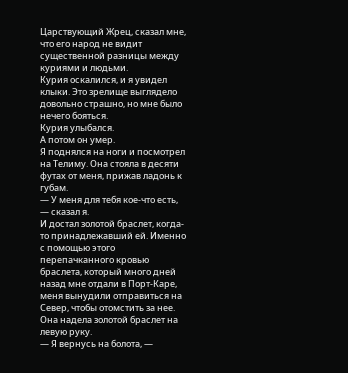Царствующий Жрец, сказал мне, что его народ не видит существенной разницы между куриями и людьми.
Курия оскалился, и я увидел клыки. Это зрелище выглядело довольно страшно, но мне было нечего бояться.
Курия улыбался.
А потом он умер.
Я поднялся на ноги и посмотрел на Телиму. Она стояла в десяти футах от меня, прижав ладонь к губам.
— У меня для тебя кое-что есть, — сказал я.
И достал золотой браслет, когда-то принадлежавший ей. Именно с помощью этого перепачканного кровью браслета, который много дней назад мне отдали в Порт-Каре, меня вынудили отправиться на Север, чтобы отомстить за нее. Она надела золотой браслет на левую руку.
— Я вернусь на болота, —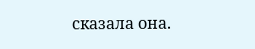сказала она.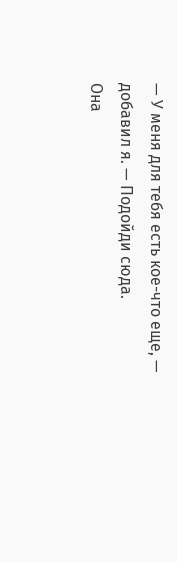— У меня для тебя есть кое-что еще, — добавил я. — Подойди сюда.
Она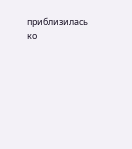приблизилась ко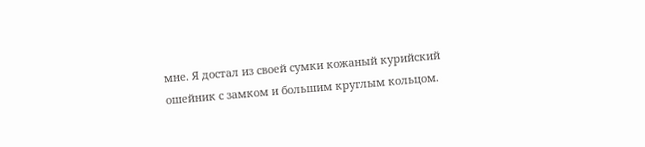мне. Я достал из своей сумки кожаный курийский ошейник с замком и большим круглым кольцом.